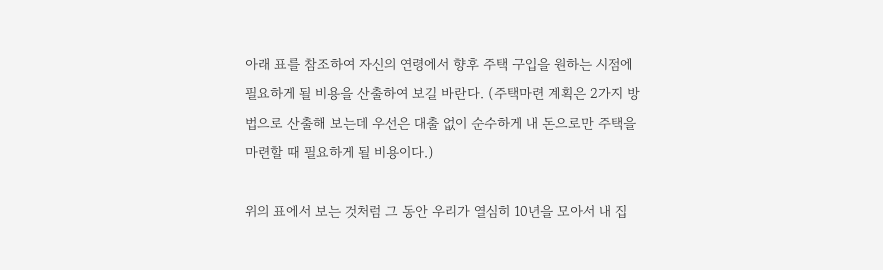아래 표를 참조하여 자신의 연령에서 향후 주택 구입을 원하는 시점에 필요하게 될 비용을 산출하여 보길 바란다. (주택마련 계획은 2가지 방법으로 산출해 보는데 우선은 대출 없이 순수하게 내 돈으로만 주택을 마련할 때 필요하게 될 비용이다.)

위의 표에서 보는 것처럼 그 동안 우리가 열심히 10년을 모아서 내 집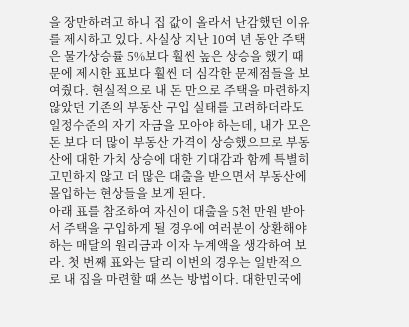을 장만하려고 하니 집 값이 올라서 난감했던 이유를 제시하고 있다. 사실상 지난 10여 년 동안 주택은 물가상승률 5%보다 훨씬 높은 상승을 했기 때문에 제시한 표보다 훨씬 더 심각한 문제점들을 보여줬다. 현실적으로 내 돈 만으로 주택을 마련하지 않았던 기존의 부동산 구입 실태를 고려하더라도 일정수준의 자기 자금을 모아야 하는데, 내가 모은 돈 보다 더 많이 부동산 가격이 상승했으므로 부동산에 대한 가치 상승에 대한 기대감과 함께 특별히 고민하지 않고 더 많은 대출을 받으면서 부동산에 몰입하는 현상들을 보게 된다.
아래 표를 참조하여 자신이 대출을 5천 만원 받아서 주택을 구입하게 될 경우에 여러분이 상환해야 하는 매달의 원리금과 이자 누계액을 생각하여 보라. 첫 번째 표와는 달리 이번의 경우는 일반적으로 내 집을 마련할 때 쓰는 방법이다. 대한민국에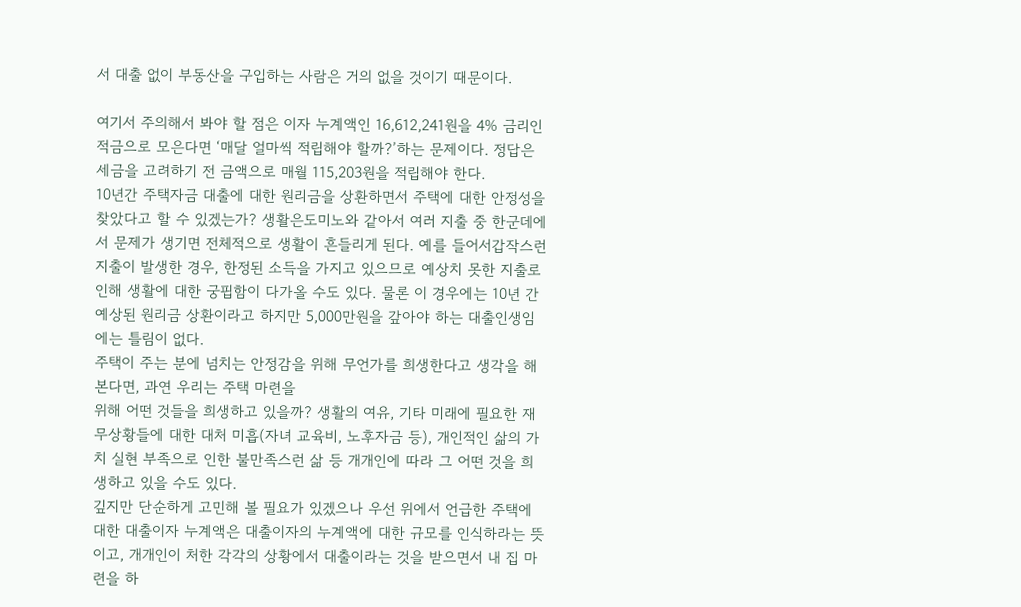서 대출 없이 부동산을 구입하는 사람은 거의 없을 것이기 때문이다.

여기서 주의해서 봐야 할 점은 이자 누계액인 16,612,241원을 4% 금리인 적금으로 모은다면 ‘매달 얼마씩 적립해야 할까?’하는 문제이다. 정답은 세금을 고려하기 전 금액으로 매월 115,203원을 적립해야 한다.
10년간 주택자금 대출에 대한 원리금을 상환하면서 주택에 대한 안정성을 찾았다고 할 수 있겠는가? 생활은도미노와 같아서 여러 지출 중 한군데에서 문제가 생기면 전체적으로 생활이 흔들리게 된다. 예를 들어서갑작스런 지출이 발생한 경우, 한정된 소득을 가지고 있으므로 예상치 못한 지출로 인해 생활에 대한 궁핍함이 다가올 수도 있다. 물론 이 경우에는 10년 간 예상된 원리금 상환이라고 하지만 5,000만원을 갚아야 하는 대출인생임에는 틀림이 없다.
주택이 주는 분에 넘치는 안정감을 위해 무언가를 희생한다고 생각을 해 본다면, 과연 우리는 주택 마련을
위해 어떤 것들을 희생하고 있을까? 생활의 여유, 기타 미래에 필요한 재무상황들에 대한 대처 미흡(자녀 교육비, 노후자금 등), 개인적인 삶의 가치 실현 부족으로 인한 불만족스런 삶 등 개개인에 따라 그 어떤 것을 희생하고 있을 수도 있다.
깊지만 단순하게 고민해 볼 필요가 있겠으나 우선 위에서 언급한 주택에 대한 대출이자 누계액은 대출이자의 누계액에 대한 규모를 인식하라는 뜻이고, 개개인이 처한 각각의 상황에서 대출이라는 것을 받으면서 내 집 마련을 하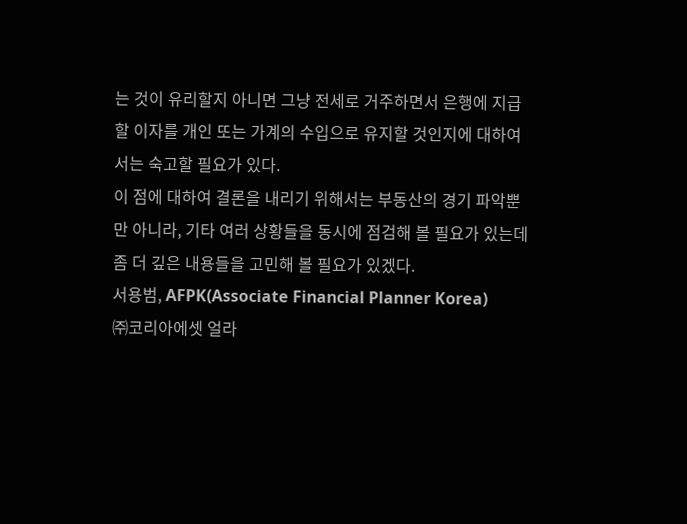는 것이 유리할지 아니면 그냥 전세로 거주하면서 은행에 지급할 이자를 개인 또는 가계의 수입으로 유지할 것인지에 대하여서는 숙고할 필요가 있다.
이 점에 대하여 결론을 내리기 위해서는 부동산의 경기 파악뿐만 아니라, 기타 여러 상황들을 동시에 점검해 볼 필요가 있는데 좀 더 깊은 내용들을 고민해 볼 필요가 있겠다.
서용범, AFPK(Associate Financial Planner Korea)
㈜코리아에셋 얼라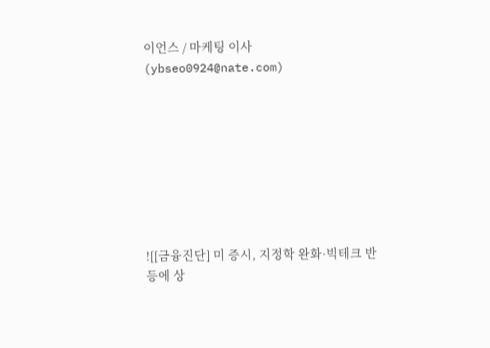이언스 / 마케팅 이사(ybseo0924@nate.com)








![[금융진단] 미 증시, 지정학 완화·빅테크 반등에 상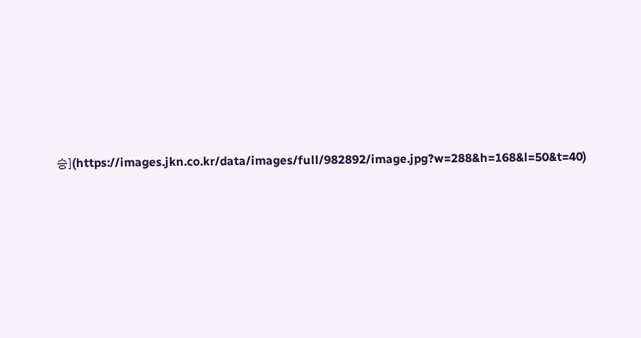승](https://images.jkn.co.kr/data/images/full/982892/image.jpg?w=288&h=168&l=50&t=40)